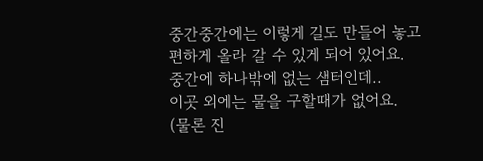중간중간에는 이렇게 길도 만들어 놓고
편하게 올라 갈 수 있게 되어 있어요.
중간에 하나밖에 없는 샘터인데..
이곳 외에는 물을 구할때가 없어요.
(물론 진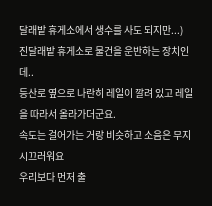달래밭 휴게소에서 생수를 사도 되지만...)
진달래밭 휴게소로 물건을 운반하는 장치인데..
등산로 옆으로 나란히 레일이 깔려 있고 레일을 따라서 올라가더군요.
속도는 걸어가는 거랑 비슷하고 소음은 무지 시끄러워요
우리보다 먼저 출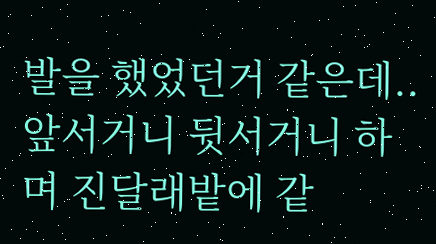발을 했었던거 같은데..
앞서거니 뒷서거니 하며 진달래밭에 같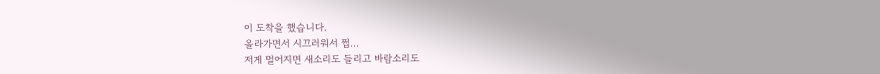이 도착을 했습니다.
올라가면서 시끄러워서 쩝...
저게 멀어지면 새소리도 들리고 바람소리도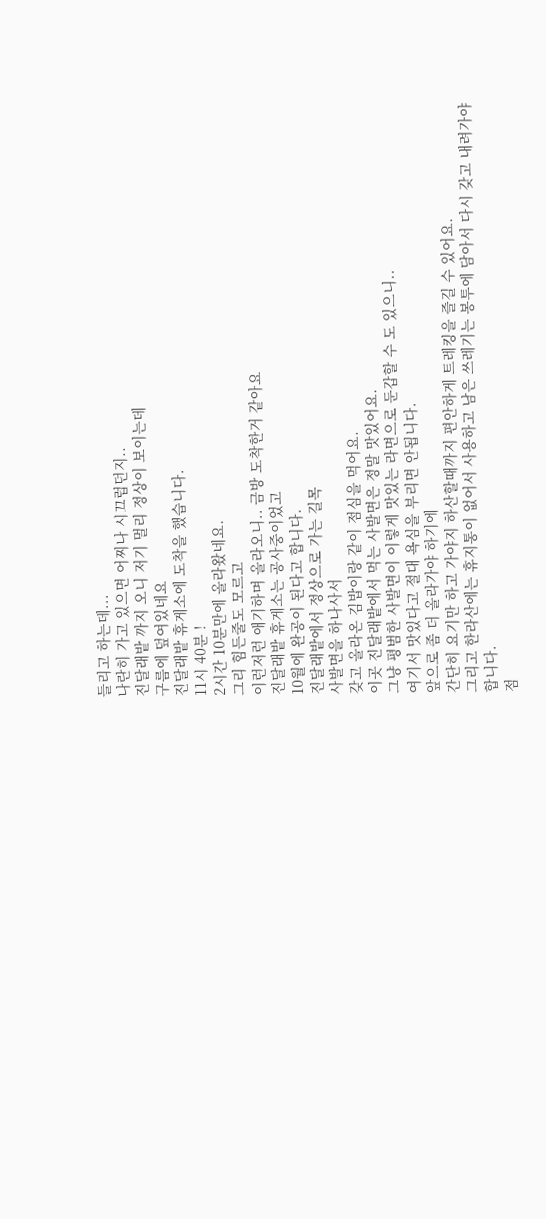들리고 하는데...
나란히 가고 있으면 어찌나 시끄럽던지..
진달래밭 까지 오니 저기 멀리 정상이 보이는데
구름에 덮여있네요
진달래밭 휴게소에 도착을 했습니다.
11시 40분 !
2시간 10분만에 올라왔네요.
그리 힘든줄도 모르고
이런저런 애기하며 올라오니.. 금방 도착한거 같아요
진달래밭 휴게소는 공사중이었고
10월에 완공이 된다고 합니다.
진달래밭에서 정상으로 가는 길목
사발면을 하나사서
갖고 올라온 김밥이랑 같이 점심을 먹어요.
이곳 진달래밭에서 먹는 사발면은 정말 맛있어요.
그냥 평범한 사발면이 이렇게 맛있는 라면으로 둔갑할 수 도 있으니..
여기서 맛있다고 절대 욕심을 부리면 안됩니다.
앞으로 좀 더 올라가야 하기에
간단히 요기만 하고 가야지 하산할때까지 편안하게 트레킹을 즐길 수 있어요.
그리고 한라산에는 휴지통이 없어서 사용하고 남은 쓰레기는 봉투에 담아서 다시 갖고 내려가야 합니다.
점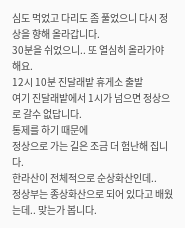심도 먹었고 다리도 좀 풀었으니 다시 정상을 향해 올라갑니다.
30분을 쉬었으니.. 또 열심히 올라가야 해요.
12시 10분 진달래밭 휴게소 출발
여기 진달래밭에서 1시가 넘으면 정상으로 갈수 없답니다.
통제를 하기 때문에
정상으로 가는 길은 조금 더 험난해 집니다.
한라산이 전체적으로 순상화산인데..
정상부는 종상화산으로 되어 있다고 배웠는데.. 맞는가 봅니다.